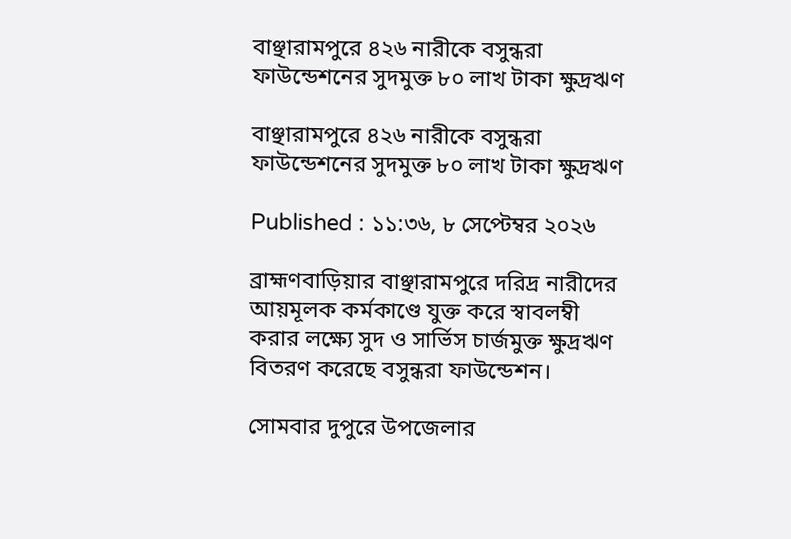বাঞ্ছারামপুরে ৪২৬ নারীকে বসুন্ধরা ফাউন্ডেশনের সুদমুক্ত ৮০ লাখ টাকা ক্ষুদ্রঋণ

বাঞ্ছারামপুরে ৪২৬ নারীকে বসুন্ধরা ফাউন্ডেশনের সুদমুক্ত ৮০ লাখ টাকা ক্ষুদ্রঋণ

Published : ১১:৩৬, ৮ সেপ্টেম্বর ২০২৬

ব্রাহ্মণবাড়িয়ার বাঞ্ছারামপুরে দরিদ্র নারীদের আয়মূলক কর্মকাণ্ডে যুক্ত করে স্বাবলম্বী করার লক্ষ্যে সুদ ও সার্ভিস চার্জমুক্ত ক্ষুদ্রঋণ বিতরণ করেছে বসুন্ধরা ফাউন্ডেশন।

সোমবার দুপুরে উপজেলার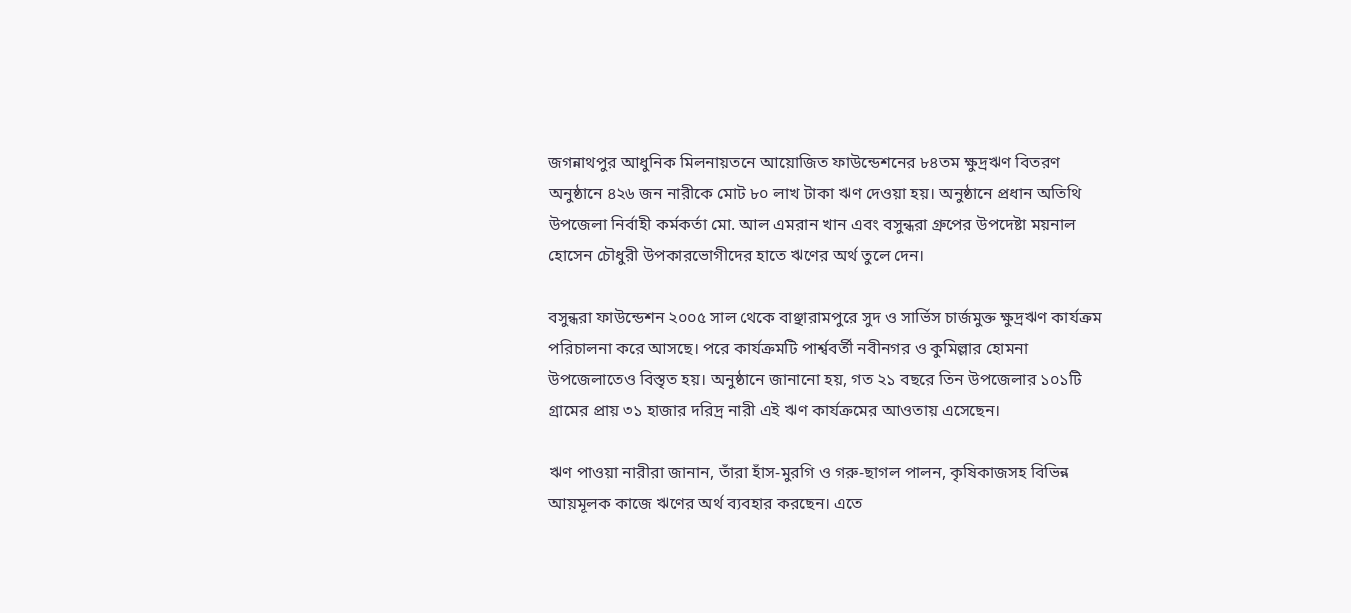জগন্নাথপুর আধুনিক মিলনায়তনে আয়োজিত ফাউন্ডেশনের ৮৪তম ক্ষুদ্রঋণ বিতরণ অনুষ্ঠানে ৪২৬ জন নারীকে মোট ৮০ লাখ টাকা ঋণ দেওয়া হয়। অনুষ্ঠানে প্রধান অতিথি উপজেলা নির্বাহী কর্মকর্তা মো. আল এমরান খান এবং বসুন্ধরা গ্রুপের উপদেষ্টা ময়নাল হোসেন চৌধুরী উপকারভোগীদের হাতে ঋণের অর্থ তুলে দেন।

বসুন্ধরা ফাউন্ডেশন ২০০৫ সাল থেকে বাঞ্ছারামপুরে সুদ ও সার্ভিস চার্জমুক্ত ক্ষুদ্রঋণ কার্যক্রম পরিচালনা করে আসছে। পরে কার্যক্রমটি পার্শ্ববর্তী নবীনগর ও কুমিল্লার হোমনা উপজেলাতেও বিস্তৃত হয়। অনুষ্ঠানে জানানো হয়, গত ২১ বছরে তিন উপজেলার ১০১টি গ্রামের প্রায় ৩১ হাজার দরিদ্র নারী এই ঋণ কার্যক্রমের আওতায় এসেছেন।

ঋণ পাওয়া নারীরা জানান, তাঁরা হাঁস-মুরগি ও গরু-ছাগল পালন, কৃষিকাজসহ বিভিন্ন আয়মূলক কাজে ঋণের অর্থ ব্যবহার করছেন। এতে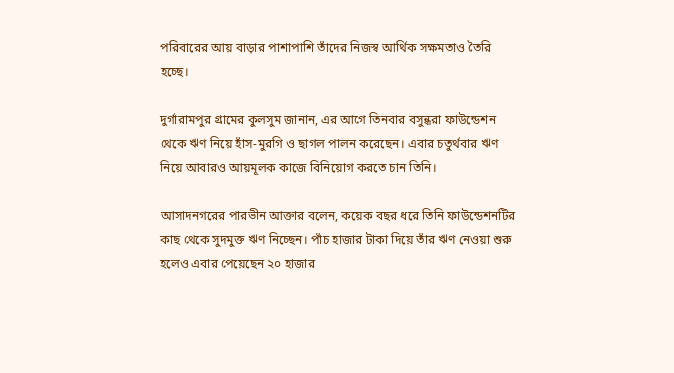পরিবারের আয় বাড়ার পাশাপাশি তাঁদের নিজস্ব আর্থিক সক্ষমতাও তৈরি হচ্ছে।

দুর্গারামপুর গ্রামের কুলসুম জানান, এর আগে তিনবার বসুন্ধরা ফাউন্ডেশন থেকে ঋণ নিয়ে হাঁস-মুরগি ও ছাগল পালন করেছেন। এবার চতুর্থবার ঋণ নিয়ে আবারও আয়মূলক কাজে বিনিয়োগ করতে চান তিনি।

আসাদনগরের পারভীন আক্তার বলেন, কয়েক বছর ধরে তিনি ফাউন্ডেশনটির কাছ থেকে সুদমুক্ত ঋণ নিচ্ছেন। পাঁচ হাজার টাকা দিয়ে তাঁর ঋণ নেওয়া শুরু হলেও এবার পেয়েছেন ২০ হাজার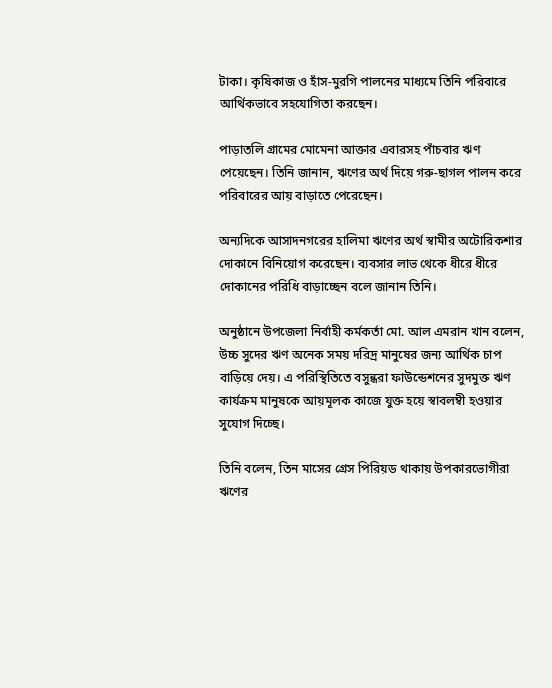টাকা। কৃষিকাজ ও হাঁস-মুরগি পালনের মাধ্যমে তিনি পরিবারে আর্থিকভাবে সহযোগিতা করছেন।

পাড়াতলি গ্রামের মোমেনা আক্তার এবারসহ পাঁচবার ঋণ পেয়েছেন। তিনি জানান, ঋণের অর্থ দিয়ে গরু-ছাগল পালন করে পরিবারের আয় বাড়াতে পেরেছেন।

অন্যদিকে আসাদনগরের হালিমা ঋণের অর্থ স্বামীর অটোরিকশার দোকানে বিনিয়োগ করেছেন। ব্যবসার লাভ থেকে ধীরে ধীরে দোকানের পরিধি বাড়াচ্ছেন বলে জানান তিনি।

অনুষ্ঠানে উপজেলা নির্বাহী কর্মকর্তা মো. আল এমরান খান বলেন, উচ্চ সুদের ঋণ অনেক সময় দরিদ্র মানুষের জন্য আর্থিক চাপ বাড়িয়ে দেয়। এ পরিস্থিতিতে বসুন্ধরা ফাউন্ডেশনের সুদমুক্ত ঋণ কার্যক্রম মানুষকে আয়মূলক কাজে যুক্ত হয়ে স্বাবলম্বী হওয়ার সুযোগ দিচ্ছে।

তিনি বলেন, তিন মাসের গ্রেস পিরিয়ড থাকায় উপকারভোগীরা ঋণের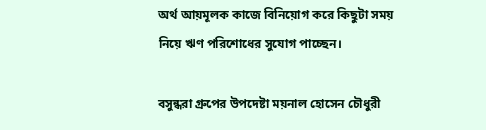অর্থ আয়মূলক কাজে বিনিয়োগ করে কিছুটা সময় নিয়ে ঋণ পরিশোধের সুযোগ পাচ্ছেন।

বসুন্ধরা গ্রুপের উপদেষ্টা ময়নাল হোসেন চৌধুরী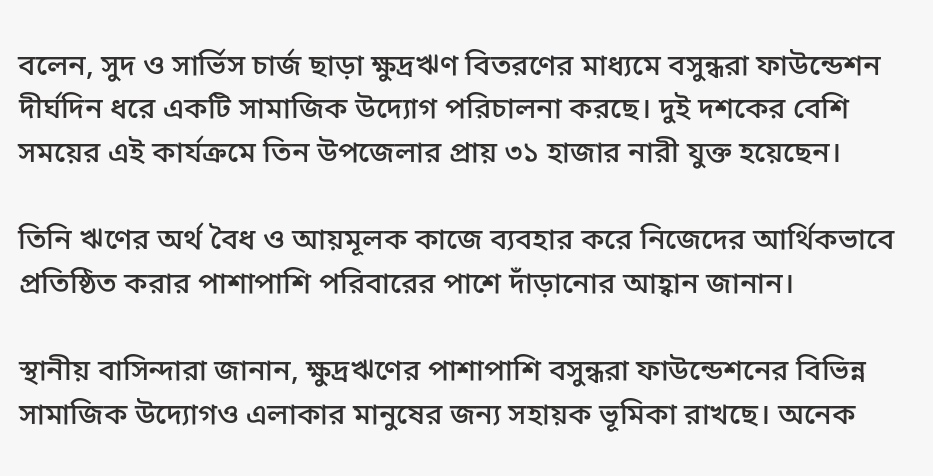বলেন, সুদ ও সার্ভিস চার্জ ছাড়া ক্ষুদ্রঋণ বিতরণের মাধ্যমে বসুন্ধরা ফাউন্ডেশন দীর্ঘদিন ধরে একটি সামাজিক উদ্যোগ পরিচালনা করছে। দুই দশকের বেশি সময়ের এই কার্যক্রমে তিন উপজেলার প্রায় ৩১ হাজার নারী যুক্ত হয়েছেন।

তিনি ঋণের অর্থ বৈধ ও আয়মূলক কাজে ব্যবহার করে নিজেদের আর্থিকভাবে প্রতিষ্ঠিত করার পাশাপাশি পরিবারের পাশে দাঁড়ানোর আহ্বান জানান।

স্থানীয় বাসিন্দারা জানান, ক্ষুদ্রঋণের পাশাপাশি বসুন্ধরা ফাউন্ডেশনের বিভিন্ন সামাজিক উদ্যোগও এলাকার মানুষের জন্য সহায়ক ভূমিকা রাখছে। অনেক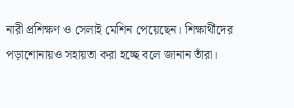নারী প্রশিক্ষণ ও সেলাই মেশিন পেয়েছেন। শিক্ষার্থীদের পড়াশোনায়ও সহায়তা করা হচ্ছে বলে জানান তাঁরা।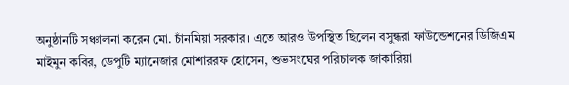অনুষ্ঠানটি সঞ্চালনা করেন মো. চাঁনমিয়া সরকার। এতে আরও উপস্থিত ছিলেন বসুন্ধরা ফাউন্ডেশনের ডিজিএম মাইমুন কবির, ডেপুটি ম্যানেজার মোশাররফ হোসেন, শুভসংঘের পরিচালক জাকারিয়া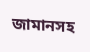জামানসহ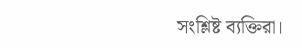সংশ্লিষ্ট ব্যক্তিরা।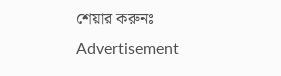শেয়ার করুনঃ
Advertisement